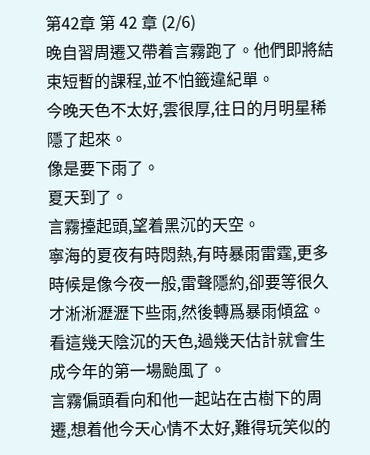第42章 第 42 章 (2/6)
晚自習周遷又帶着言霧跑了。他們即將結束短暫的課程,並不怕籤違紀單。
今晚天色不太好,雲很厚,往日的月明星稀隱了起來。
像是要下雨了。
夏天到了。
言霧擡起頭,望着黑沉的天空。
寧海的夏夜有時悶熱,有時暴雨雷霆,更多時候是像今夜一般,雷聲隱約,卻要等很久才淅淅瀝瀝下些雨,然後轉爲暴雨傾盆。
看這幾天陰沉的天色,過幾天估計就會生成今年的第一場颱風了。
言霧偏頭看向和他一起站在古樹下的周遷,想着他今天心情不太好,難得玩笑似的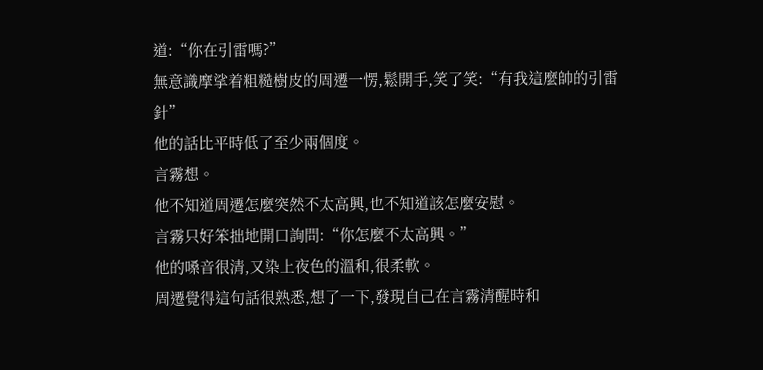道:“你在引雷嗎?”
無意識摩挲着粗糙樹皮的周遷一愣,鬆開手,笑了笑:“有我這麼帥的引雷針”
他的話比平時低了至少兩個度。
言霧想。
他不知道周遷怎麼突然不太高興,也不知道該怎麼安慰。
言霧只好笨拙地開口詢問:“你怎麼不太高興。”
他的嗓音很清,又染上夜色的溫和,很柔軟。
周遷覺得這句話很熟悉,想了一下,發現自己在言霧清醒時和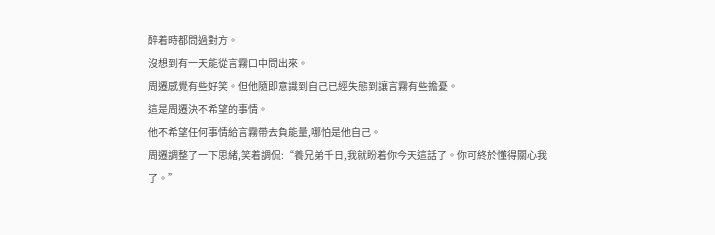醉着時都問過對方。
沒想到有一天能從言霧口中問出來。
周遷感覺有些好笑。但他隨即意識到自己已經失態到讓言霧有些擔憂。
這是周遷決不希望的事情。
他不希望任何事情給言霧帶去負能量,哪怕是他自己。
周遷調整了一下思緒,笑着調侃:“養兄弟千日,我就盼着你今天這話了。你可終於懂得關心我了。”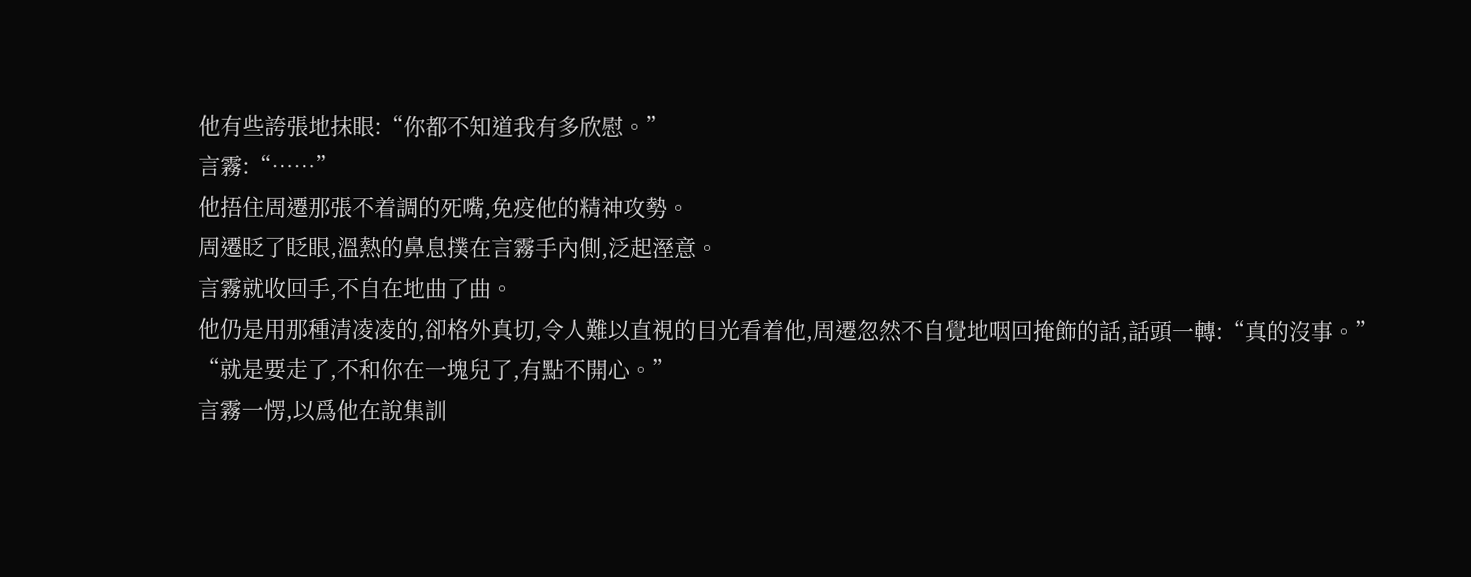他有些誇張地抹眼:“你都不知道我有多欣慰。”
言霧:“……”
他捂住周遷那張不着調的死嘴,免疫他的精神攻勢。
周遷眨了眨眼,溫熱的鼻息撲在言霧手內側,泛起溼意。
言霧就收回手,不自在地曲了曲。
他仍是用那種清凌凌的,卻格外真切,令人難以直視的目光看着他,周遷忽然不自覺地咽回掩飾的話,話頭一轉:“真的沒事。”
“就是要走了,不和你在一塊兒了,有點不開心。”
言霧一愣,以爲他在說集訓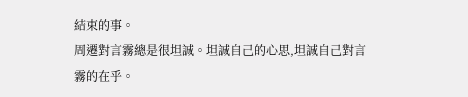結束的事。
周遷對言霧總是很坦誠。坦誠自己的心思,坦誠自己對言霧的在乎。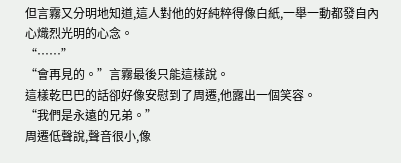但言霧又分明地知道,這人對他的好純粹得像白紙,一舉一動都發自內心熾烈光明的心念。
“……”
“會再見的。”言霧最後只能這樣說。
這樣乾巴巴的話卻好像安慰到了周遷,他露出一個笑容。
“我們是永遠的兄弟。”
周遷低聲說,聲音很小,像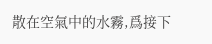散在空氣中的水霧,爲接下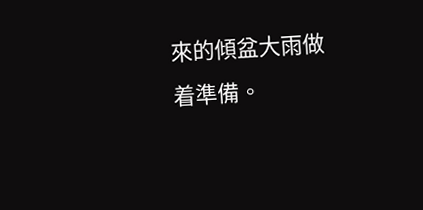來的傾盆大雨做着準備。